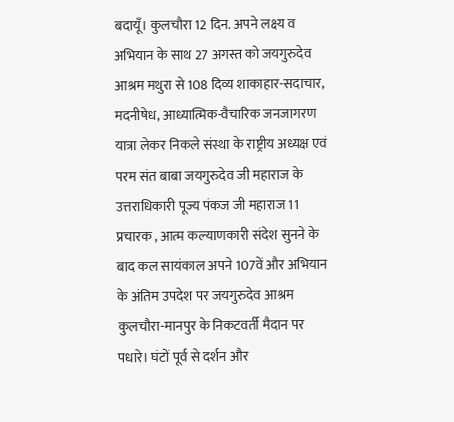बदायूँ। कुलचौरा 12 दिन. अपने लक्ष्य व अभियान के साथ 27 अगस्त को जयगुरुदेव आश्रम मथुरा से 108 दिव्य शाकाहार-सदाचार, मदनीषेध, आध्यात्मिक-वैचारिक जनजागरण यात्रा लेकर निकले संस्था के राष्ट्रीय अध्यक्ष एवं परम संत बाबा जयगुरुदेव जी महाराज के उत्तराधिकारी पूज्य पंकज जी महाराज 11 प्रचारक , आत्म कल्याणकारी संदेश सुनने के बाद कल सायंकाल अपने 107वें और अभियान के अंतिम उपदेश पर जयगुरुदेव आश्रम कुलचौरा-मानपुर के निकटवर्ती मैदान पर पधारे। घंटों पूर्व से दर्शन और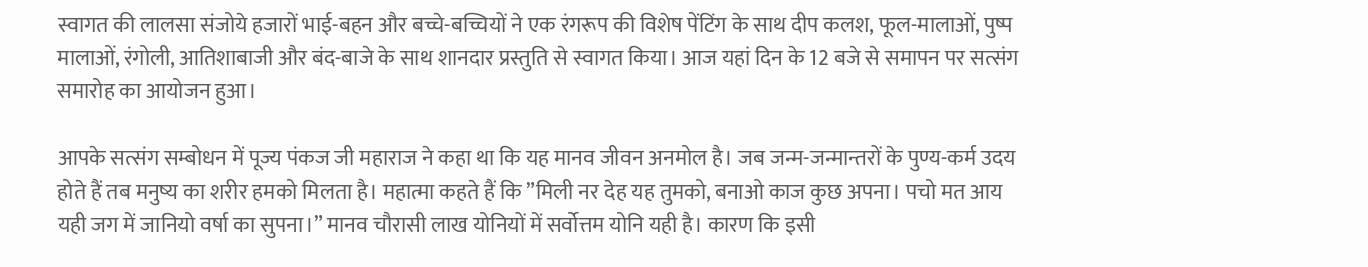स्वागत की लालसा संजोये हजारों भाई-बहन और बच्चे-बच्चियों ने एक रंगरूप की विशेष पेंटिंग के साथ दीप कलश, फूल-मालाओं, पुष्प मालाओं, रंगोली, आतिशाबाजी और बंद-बाजे के साथ शानदार प्रस्तुति से स्वागत किया। आज यहां दिन के 12 बजे से समापन पर सत्संग समारोह का आयोजन हुआ।

आपके सत्संग सम्बोधन में पूज्य पंकज जी महाराज ने कहा था कि यह मानव जीवन अनमोल है। जब जन्म-जन्मान्तरों के पुण्य-कर्म उदय होते हैं तब मनुष्य का शरीर हमको मिलता है। महात्मा कहते हैं कि ”मिली नर देह यह तुमको, बनाओ काज कुछ अपना। पचो मत आय यही जग में जानियो वर्षा का सुपना।” मानव चौरासी लाख योनियों में सर्वोत्तम योनि यही है। कारण कि इसी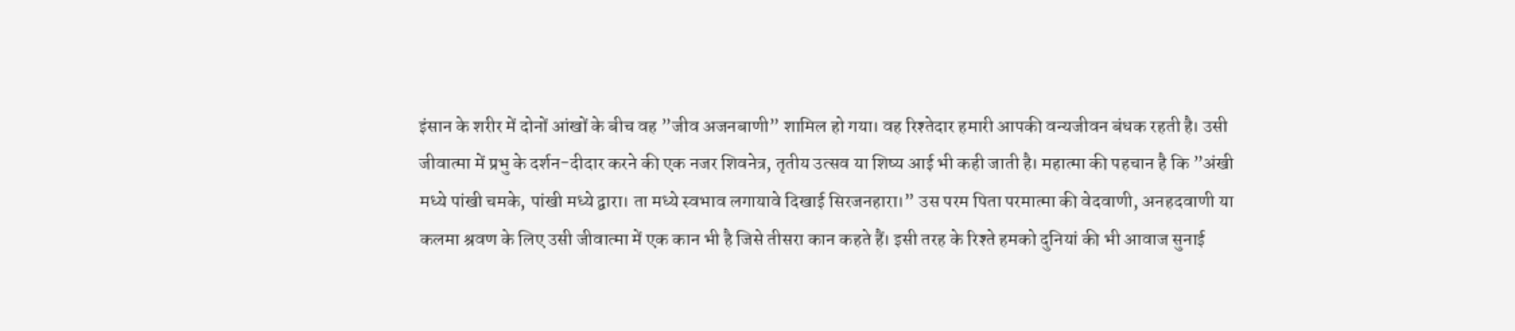इंसान के शरीर में दोनों आंखों के बीच वह ”जीव अजनबाणी” शामिल हो गया। वह रिश्तेदार हमारी आपकी वन्यजीवन बंधक रहती है। उसी जीवात्मा में प्रभु के दर्शन-दीदार करने की एक नजर शिवनेत्र, तृतीय उत्सव या शिष्य आई भी कही जाती है। महात्मा की पहचान है कि ”अंखी मध्ये पांखी चमके, पांखी मध्ये द्वारा। ता मध्ये स्वभाव लगायावे दिखाई सिरजनहारा।” उस परम पिता परमात्मा की वेदवाणी, अनहदवाणी या कलमा श्रवण के लिए उसी जीवात्मा में एक कान भी है जिसे तीसरा कान कहते हैं। इसी तरह के रिश्ते हमको दुनियां की भी आवाज सुनाई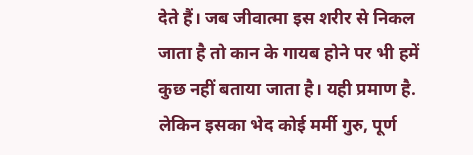देते हैं। जब जीवात्मा इस शरीर से निकल जाता है तो कान के गायब होने पर भी हमें कुछ नहीं बताया जाता है। यही प्रमाण है. लेकिन इसका भेद कोई मर्मी गुरु, पूर्ण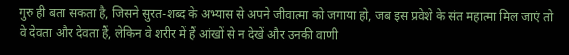गुरु ही बता सकता है, जिसने सुरत-शब्द के अभ्यास से अपने जीवात्मा को जगाया हो, जब इस प्रवेशे के संत महात्मा मिल जाएं तो वे देवता और देवता हैं, लेकिन वे शरीर में हैं आंखों से न देखें और उनकी वाणी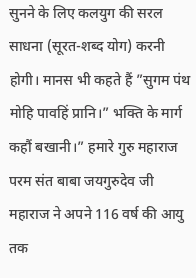सुनने के लिए कलयुग की सरल साधना (सूरत-शब्द योग) करनी होगी। मानस भी कहते हैं ”सुगम पंथ मोहि पावहिं प्रानि।” भक्ति के मार्ग कहौं बखानी।” हमारे गुरु महाराज परम संत बाबा जयगुरुदेव जी महाराज ने अपने 116 वर्ष की आयु तक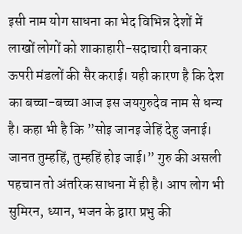इसी नाम योग साधना का भेद विभिन्न देशों में लाखों लोगों को शाकाहारी-सदाचारी बनाकर ऊपरी मंडलों की सैर कराई। यही कारण है कि देश का बच्चा-बच्चा आज इस जयगुरुदेव नाम से धन्य है। कहा भी है कि ”सोइ जानइ जेहिं देहु जनाई। जानत तुम्हहिं, तुम्हहिं होइ जाई।” गुरु की असली पहचान तो अंतरिक साधना में ही है। आप लोग भी सुमिरन, ध्यान, भजन के द्वारा प्रभु की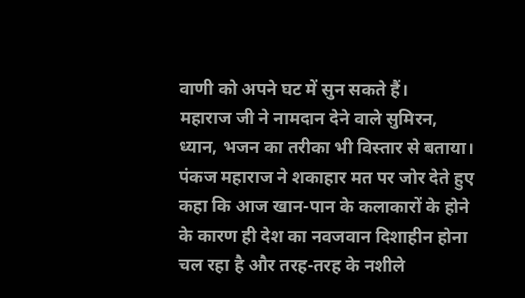वाणी को अपने घट में सुन सकते हैं।
महाराज जी ने नामदान देने वाले सुमिरन, ध्यान, भजन का तरीका भी विस्तार से बताया। पंकज महाराज ने शकाहार मत पर जोर देते हुए कहा कि आज खान-पान के कलाकारों के होने के कारण ही देश का नवजवान दिशाहीन होना चल रहा है और तरह-तरह के नशीले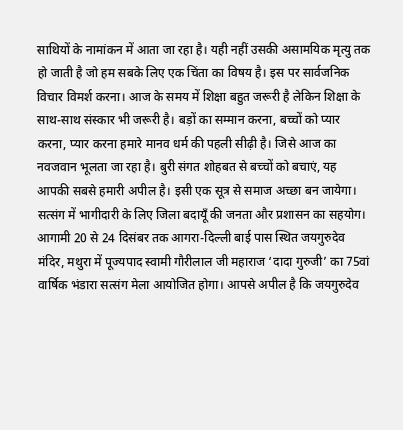साथियों के नामांकन में आता जा रहा है। यही नहीं उसकी असामयिक मृत्यु तक हो जाती है जो हम सबके लिए एक चिंता का विषय है। इस पर सार्वजनिक विचार विमर्श करना। आज के समय में शिक्षा बहुत जरूरी है लेकिन शिक्षा के साथ-साथ संस्कार भी जरूरी है। बड़ों का सम्मान करना, बच्चों को प्यार करना, प्यार करना हमारे मानव धर्म की पहली सीढ़ी है। जिसे आज का नवजवान भूलता जा रहा है। बुरी संगत शोहबत से बच्चों को बचाएं, यह आपकी सबसे हमारी अपील है। इसी एक सूत्र से समाज अच्छा बन जायेगा। सत्संग में भागीदारी के लिए जिला बदायूँ की जनता और प्रशासन का सहयोग।
आगामी 20 से 24 दिसंबर तक आगरा-दिल्ली बाई पास स्थित जयगुरुदेव मंदिर, मथुरा में पूज्यपाद स्वामी गौरीलाल जी महाराज ‘दादा गुरुजी’ का 75वां वार्षिक भंडारा सत्संग मेला आयोजित होगा। आपसे अपील है कि जयगुरुदेव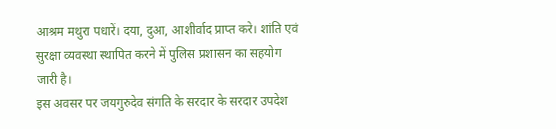आश्रम मथुरा पधारें। दया, दुआ, आशीर्वाद प्राप्त करे। शांति एवं सुरक्षा व्यवस्था स्थापित करने में पुलिस प्रशासन का सहयोग जारी है।
इस अवसर पर जयगुरुदेव संगति के सरदार के सरदार उपदेश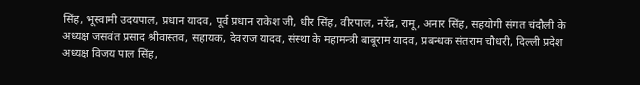सिंह, भूस्वामी उदयपाल, प्रधान यादव, पूर्व प्रधान राकेश जी, धीर सिंह, वीरपाल, नरेंद्र, रामू, अनार सिंह, सहयोगी संगत चंदौली के अध्यक्ष जसवंत प्रसाद श्रीवास्तव, सहायक, देवराज यादव, संस्था के महामन्त्री बाबूराम यादव, प्रबन्धक संतराम चौधरी, दिल्ली प्रदेश अध्यक्ष विजय पाल सिंह,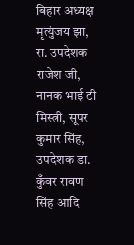बिहार अध्यक्ष मृत्युंजय झा, रा. उपदेशक राजेश जी, नानक भाई टी मिस्त्री, सूपर कुमार सिंह, उपदेशक डा. कुँवर रावण सिंह आदि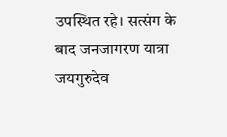उपस्थित रहे। सत्संग के बाद जनजागरण यात्रा जयगुरुदेव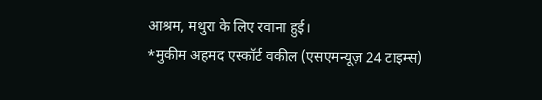आश्रम, मथुरा के लिए रवाना हुई।
*मुकीम अहमद एस्कॉर्ट वकील (एसएमन्यूज़ 24 टाइम्स)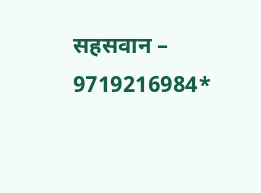सहसवान – 9719216984*